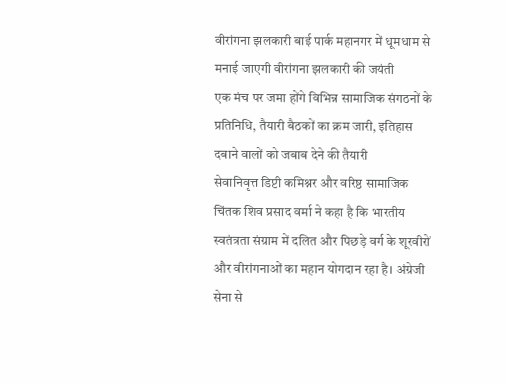वीरांगना झलकारी बाई पार्क महानगर में धूमधाम से मनाई जाएगी वीरांगना झलकारी की जयंती
एक मंच पर जमा होंगे विभिन्न सामाजिक संगठनों के प्रतिनिधि, तैयारी बैठकों का क्रम जारी, इतिहास दबाने वालों को जबाब देने की तैयारी
सेवानिवृत्त डिप्टी कमिश्नर और वरिष्ठ सामाजिक चिंतक शिव प्रसाद वर्मा ने कहा है कि भारतीय स्वतंत्रता संग्राम में दलित और पिछड़े वर्ग के शूरवीरों और वीरांगनाओं का महान योगदान रहा है। अंग्रेजी सेना से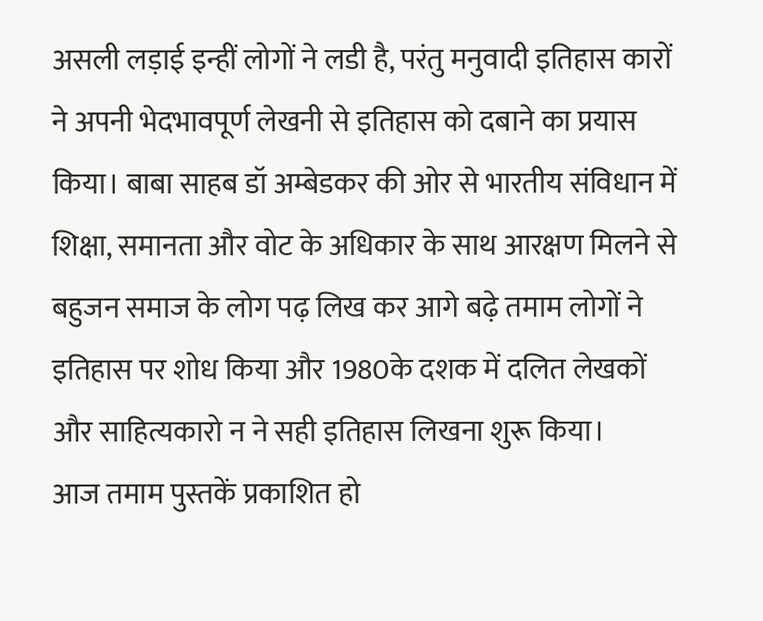असली लड़ाई इन्हीं लोगों ने लडी है, परंतु मनुवादी इतिहास कारों ने अपनी भेदभावपूर्ण लेखनी से इतिहास को दबाने का प्रयास किया। बाबा साहब डॉ अम्बेडकर की ओर से भारतीय संविधान में शिक्षा, समानता और वोट के अधिकार के साथ आरक्षण मिलने से बहुजन समाज के लोग पढ़ लिख कर आगे बढ़े तमाम लोगों ने इतिहास पर शोध किया और 1980के दशक में दलित लेखकों और साहित्यकारो न ने सही इतिहास लिखना शुरू किया।
आज तमाम पुस्तकें प्रकाशित हो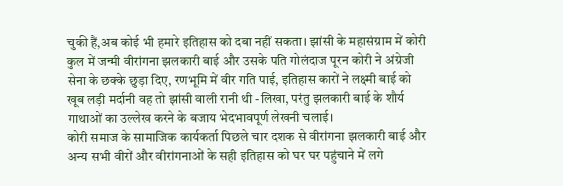चुकी हैं,अब कोई भी हमारे इतिहास को दबा नहीं सकता। झांसी के महासंग्राम में कोरी कुल में जन्मी वीरांगना झलकारी बाई और उसके पति गोलंदाज पूरन कोरी ने अंग्रेजी सेना के छक्के छुड़ा दिए, रणभूमि में वीर गति पाई, इतिहास कारों ने लक्ष्मी बाई को खूब लड़ी मर्दानी वह तो झांसी वाली रानी थी -लिखा, परंतु झलकारी बाई के शौर्य गाथाओं का उल्लेख करने के बजाय भेदभावपूर्ण लेखनी चलाई।
कोरी समाज के सामाजिक कार्यकर्ता पिछले चार दशक से वीरांगना झलकारी बाई और अन्य सभी वीरों और वीरांगनाओं के सही इतिहास को घर घर पहुंचाने में लगे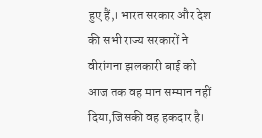हुए हैं,। भारत सरकार और देश की सभी राज्य सरकारों ने वीरांगना झलकारी बाई को आज तक वह मान सम्मान नहीं दिया,जिसकी वह हकदार है।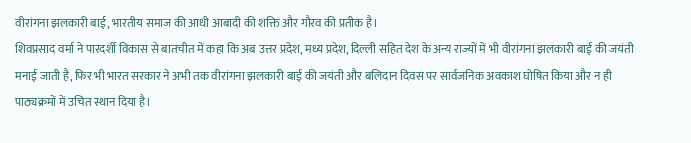वीरांगना झलकारी बाई, भारतीय समाज की आधी आबादी की शक्ति और गौरव की प्रतीक है।
शिवप्रसाद वर्मा ने पारदर्शी विकास से बातचीत में कहा कि अब उत्तर प्रदेश, मध्य प्रदेश, दिल्ली सहित देश के अन्य राज्यों में भी वीरांगना झलकारी बाई की जयंती मनाई जाती है, फिर भी भारत सरकार ने अभी तक वीरांगना झलकारी बाई की जयंती और बलिदान दिवस पर सार्वजनिक अवकाश घोषित किया और न ही पाठ्यक्रमों में उचित स्थान दिया है।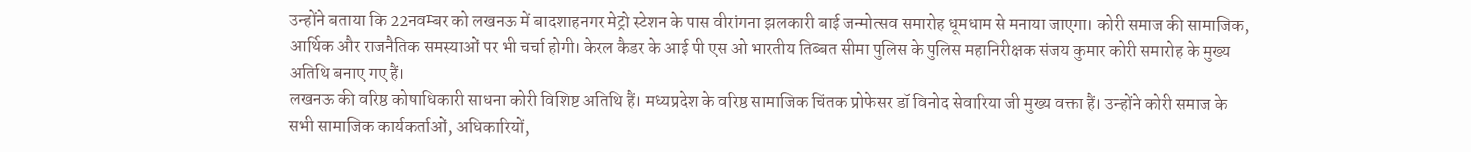उन्होंने बताया कि 22नवम्बर को लखनऊ में बादशाहनगर मेट्रो स्टेशन के पास वीरांगना झलकारी बाई जन्मोत्सव समारोह धूमधाम से मनाया जाएगा। कोरी समाज की सामाजिक, आर्थिक और राजनैतिक समस्याओं पर भी चर्चा होगी। केरल कैडर के आई पी एस ओ भारतीय तिब्बत सीमा पुलिस के पुलिस महानिरीक्षक संजय कुमार कोरी समारोह के मुख्य अतिथि बनाए गए हैं।
लखनऊ की वरिष्ठ कोषाधिकारी साधना कोरी विशिष्ट अतिथि हैं। मध्यप्रदेश के वरिष्ठ सामाजिक चिंतक प्रोफेसर डॉ विनोद सेवारिया जी मुख्य वक्ता हैं। उन्होंने कोरी समाज के सभी सामाजिक कार्यकर्ताओं, अधिकारियों,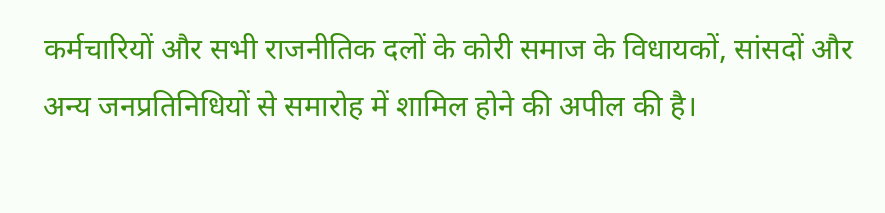कर्मचारियों और सभी राजनीतिक दलों के कोरी समाज के विधायकों, सांसदों और अन्य जनप्रतिनिधियों से समारोह में शामिल होने की अपील की है।